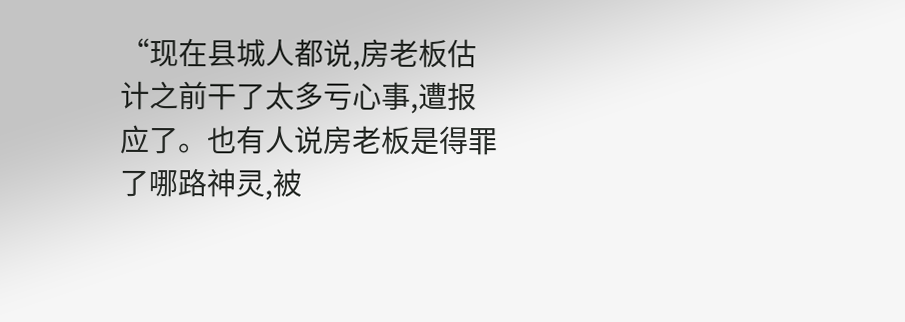“现在县城人都说,房老板估计之前干了太多亏心事,遭报应了。也有人说房老板是得罪了哪路神灵,被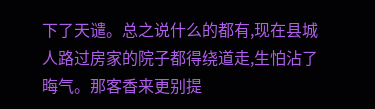下了天谴。总之说什么的都有,现在县城人路过房家的院子都得绕道走,生怕沾了晦气。那客香来更别提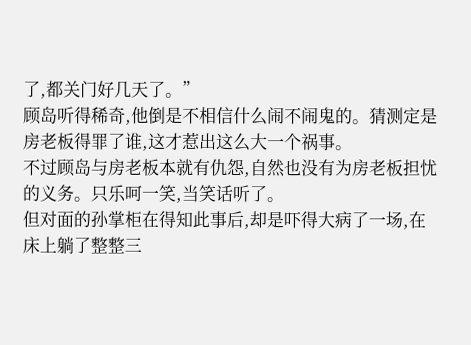了,都关门好几天了。”
顾岛听得稀奇,他倒是不相信什么闹不闹鬼的。猜测定是房老板得罪了谁,这才惹出这么大一个祸事。
不过顾岛与房老板本就有仇怨,自然也没有为房老板担忧的义务。只乐呵一笑,当笑话听了。
但对面的孙掌柜在得知此事后,却是吓得大病了一场,在床上躺了整整三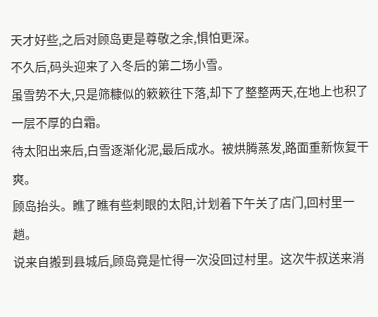天才好些,之后对顾岛更是尊敬之余,惧怕更深。
不久后,码头迎来了入冬后的第二场小雪。
虽雪势不大,只是筛糠似的簌簌往下落,却下了整整两天,在地上也积了一层不厚的白霜。
待太阳出来后,白雪逐渐化泥,最后成水。被烘腾蒸发,路面重新恢复干爽。
顾岛抬头。瞧了瞧有些刺眼的太阳,计划着下午关了店门,回村里一趟。
说来自搬到县城后,顾岛竟是忙得一次没回过村里。这次牛叔送来消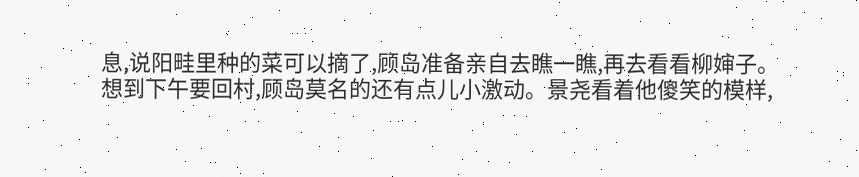息,说阳畦里种的菜可以摘了,顾岛准备亲自去瞧一瞧,再去看看柳婶子。
想到下午要回村,顾岛莫名的还有点儿小激动。景尧看着他傻笑的模样,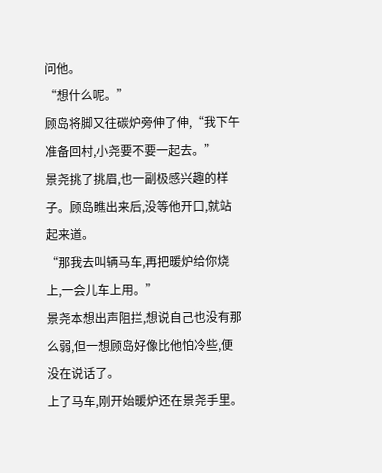问他。
“想什么呢。”
顾岛将脚又往碳炉旁伸了伸,“我下午准备回村,小尧要不要一起去。”
景尧挑了挑眉,也一副极感兴趣的样子。顾岛瞧出来后,没等他开口,就站起来道。
“那我去叫辆马车,再把暖炉给你烧上,一会儿车上用。”
景尧本想出声阻拦,想说自己也没有那么弱,但一想顾岛好像比他怕冷些,便没在说话了。
上了马车,刚开始暖炉还在景尧手里。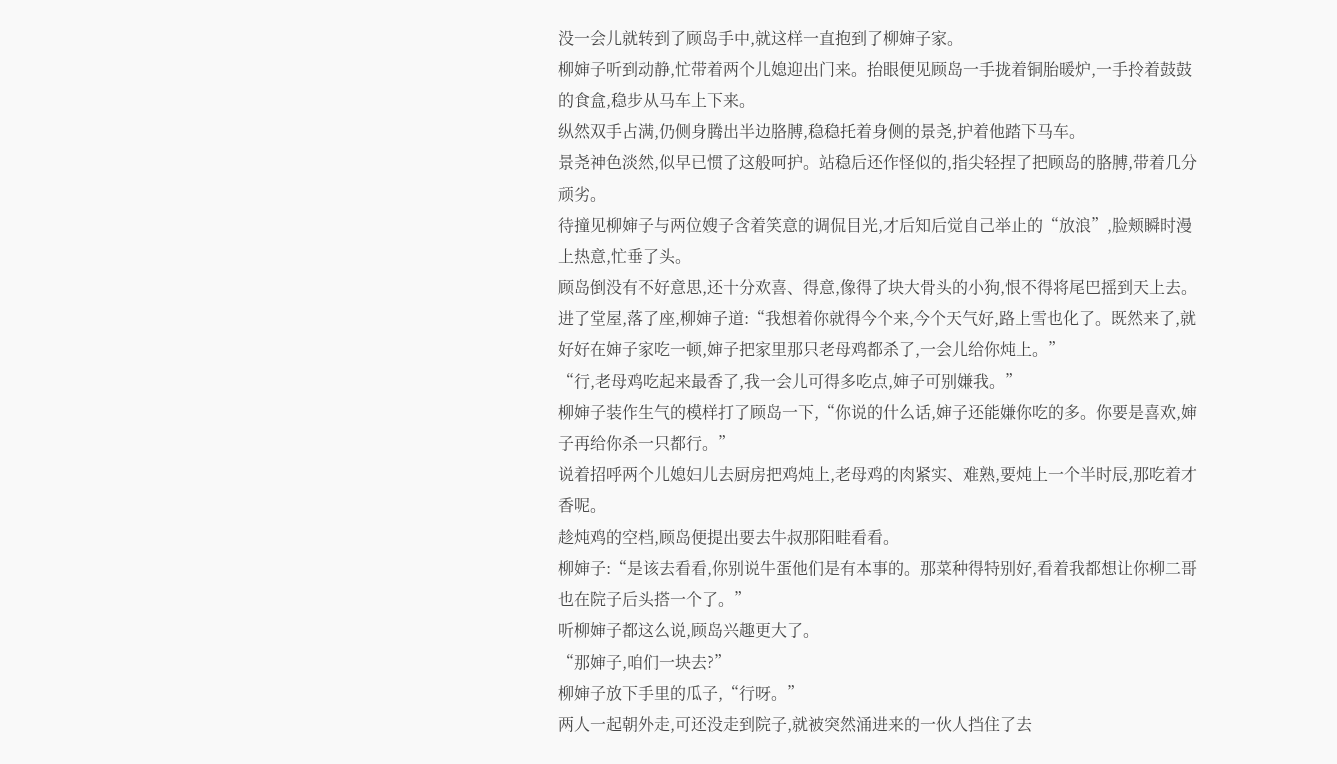没一会儿就转到了顾岛手中,就这样一直抱到了柳婶子家。
柳婶子听到动静,忙带着两个儿媳迎出门来。抬眼便见顾岛一手拢着铜胎暖炉,一手拎着鼓鼓的食盒,稳步从马车上下来。
纵然双手占满,仍侧身腾出半边胳膊,稳稳托着身侧的景尧,护着他踏下马车。
景尧神色淡然,似早已惯了这般呵护。站稳后还作怪似的,指尖轻捏了把顾岛的胳膊,带着几分顽劣。
待撞见柳婶子与两位嫂子含着笑意的调侃目光,才后知后觉自己举止的“放浪”,脸颊瞬时漫上热意,忙垂了头。
顾岛倒没有不好意思,还十分欢喜、得意,像得了块大骨头的小狗,恨不得将尾巴摇到天上去。
进了堂屋,落了座,柳婶子道:“我想着你就得今个来,今个天气好,路上雪也化了。既然来了,就好好在婶子家吃一顿,婶子把家里那只老母鸡都杀了,一会儿给你炖上。”
“行,老母鸡吃起来最香了,我一会儿可得多吃点,婶子可别嫌我。”
柳婶子装作生气的模样打了顾岛一下,“你说的什么话,婶子还能嫌你吃的多。你要是喜欢,婶子再给你杀一只都行。”
说着招呼两个儿媳妇儿去厨房把鸡炖上,老母鸡的肉紧实、难熟,要炖上一个半时辰,那吃着才香呢。
趁炖鸡的空档,顾岛便提出要去牛叔那阳畦看看。
柳婶子:“是该去看看,你别说牛蛋他们是有本事的。那菜种得特别好,看着我都想让你柳二哥也在院子后头搭一个了。”
听柳婶子都这么说,顾岛兴趣更大了。
“那婶子,咱们一块去?”
柳婶子放下手里的瓜子,“行呀。”
两人一起朝外走,可还没走到院子,就被突然涌进来的一伙人挡住了去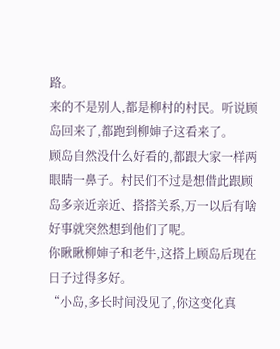路。
来的不是别人,都是柳村的村民。听说顾岛回来了,都跑到柳婶子这看来了。
顾岛自然没什么好看的,都跟大家一样两眼睛一鼻子。村民们不过是想借此跟顾岛多亲近亲近、搭搭关系,万一以后有啥好事就突然想到他们了呢。
你瞅瞅柳婶子和老牛,这搭上顾岛后现在日子过得多好。
“小岛,多长时间没见了,你这变化真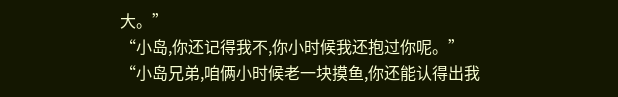大。”
“小岛,你还记得我不,你小时候我还抱过你呢。”
“小岛兄弟,咱俩小时候老一块摸鱼,你还能认得出我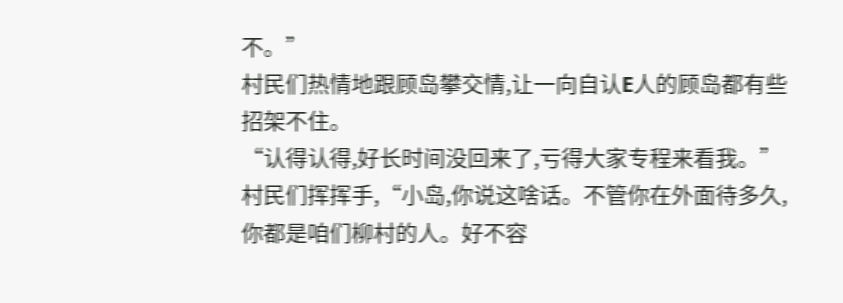不。”
村民们热情地跟顾岛攀交情,让一向自认E人的顾岛都有些招架不住。
“认得认得,好长时间没回来了,亏得大家专程来看我。”
村民们挥挥手,“小岛,你说这啥话。不管你在外面待多久,你都是咱们柳村的人。好不容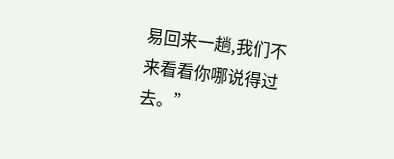易回来一趟,我们不来看看你哪说得过去。”